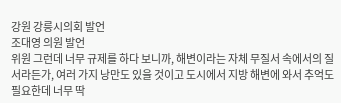강원 강릉시의회 발언
조대영 의원 발언
위원 그런데 너무 규제를 하다 보니까, 해변이라는 자체 무질서 속에서의 질서라든가, 여러 가지 낭만도 있을 것이고 도시에서 지방 해변에 와서 추억도 필요한데 너무 딱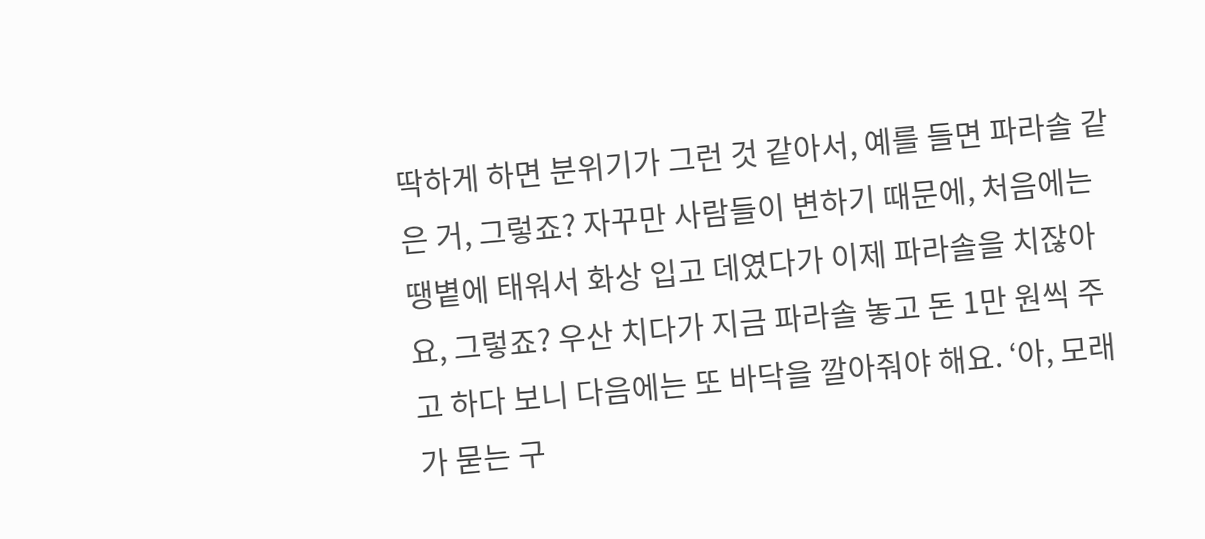딱하게 하면 분위기가 그런 것 같아서, 예를 들면 파라솔 같은 거, 그렇죠? 자꾸만 사람들이 변하기 때문에, 처음에는 땡볕에 태워서 화상 입고 데였다가 이제 파라솔을 치잖아요, 그렇죠? 우산 치다가 지금 파라솔 놓고 돈 1만 원씩 주고 하다 보니 다음에는 또 바닥을 깔아줘야 해요. ‘아, 모래가 묻는 구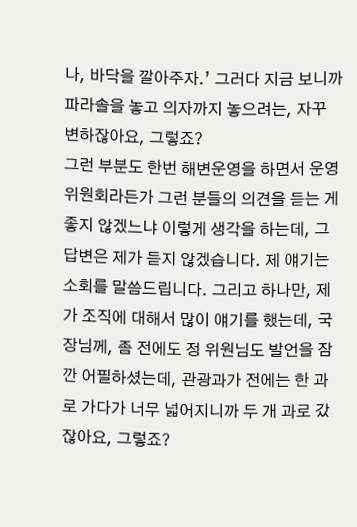나, 바닥을 깔아주자.’ 그러다 지금 보니까 파라솔을 놓고 의자까지 놓으려는, 자꾸 변하잖아요, 그렇죠?
그런 부분도 한번 해변운영을 하면서 운영위원회라든가 그런 분들의 의견을 듣는 게 좋지 않겠느냐 이렇게 생각을 하는데, 그 답변은 제가 듣지 않겠습니다. 제 얘기는 소회를 말씀드립니다. 그리고 하나만, 제가 조직에 대해서 많이 얘기를 했는데, 국장님께, 좀 전에도 정 위원님도 발언을 잠깐 어필하셨는데, 관광과가 전에는 한 과로 가다가 너무 넓어지니까 두 개 과로 갔잖아요, 그렇죠?